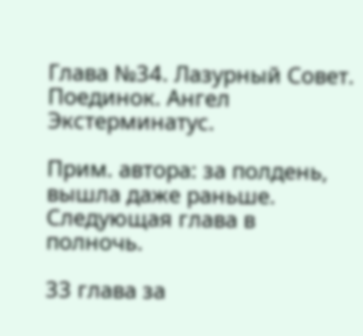Глава №34. Лазурный Совет. Поединок. Ангел Экстерминатус.

Прим. автора: за полдень, вышла даже раньше. Следующая глава в полночь.

33 глава за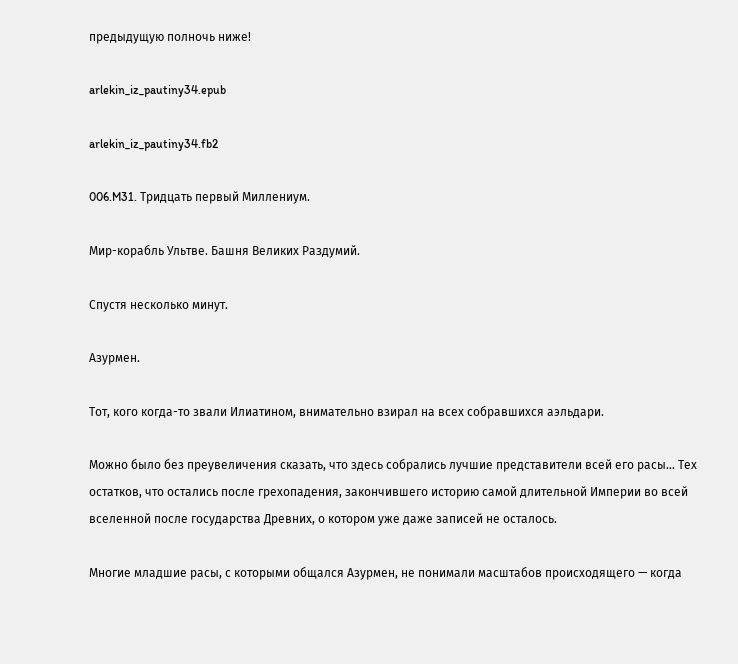предыдущую полночь ниже!

arlekin_iz_pautiny34.epub

arlekin_iz_pautiny34.fb2

006.M31. Тридцать первый Миллениум.

Мир-корабль Ультве. Башня Великих Раздумий.

Спустя несколько минут.

Азурмен.

Тот, кого когда-то звали Илиатином, внимательно взирал на всех собравшихся аэльдари.

Можно было без преувеличения сказать, что здесь собрались лучшие представители всей его расы… Тех остатков, что остались после грехопадения, закончившего историю самой длительной Империи во всей вселенной после государства Древних, о котором уже даже записей не осталось.

Многие младшие расы, с которыми общался Азурмен, не понимали масштабов происходящего — когда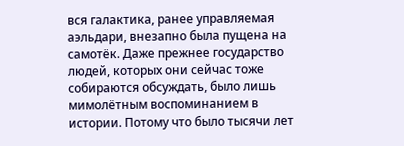вся галактика, ранее управляемая аэльдари, внезапно была пущена на самотёк. Даже прежнее государство людей, которых они сейчас тоже собираются обсуждать, было лишь мимолётным воспоминанием в истории. Потому что было тысячи лет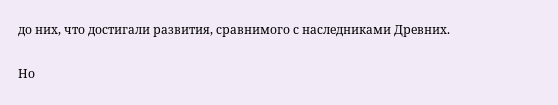до них, что достигали развития, сравнимого с наследниками Древних.

Но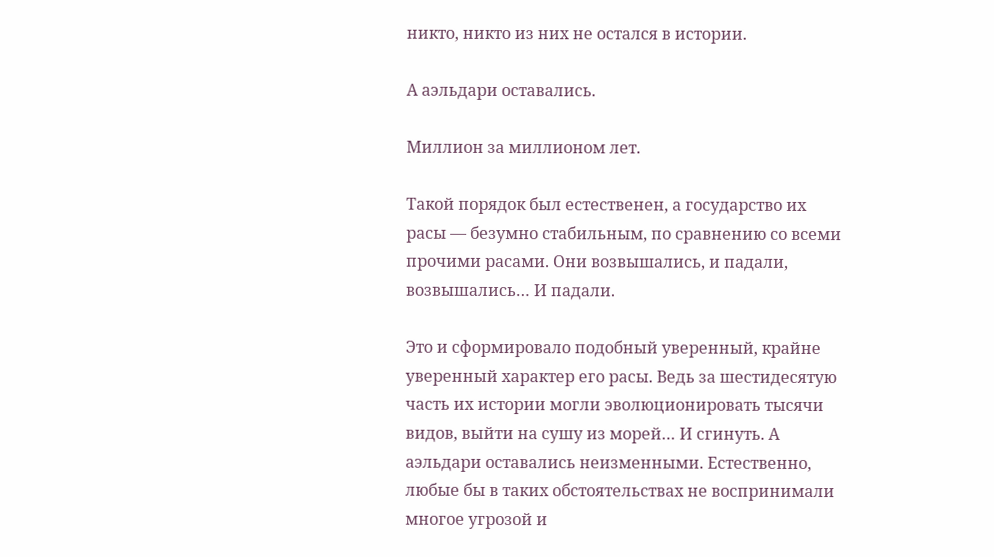никто, никто из них не остался в истории.

А аэльдари оставались.

Миллион за миллионом лет.

Такой порядок был естественен, а государство их расы — безумно стабильным, по сравнению со всеми прочими расами. Они возвышались, и падали, возвышались… И падали.

Это и сформировало подобный уверенный, крайне уверенный характер его расы. Ведь за шестидесятую часть их истории могли эволюционировать тысячи видов, выйти на сушу из морей… И сгинуть. А аэльдари оставались неизменными. Естественно, любые бы в таких обстоятельствах не воспринимали многое угрозой и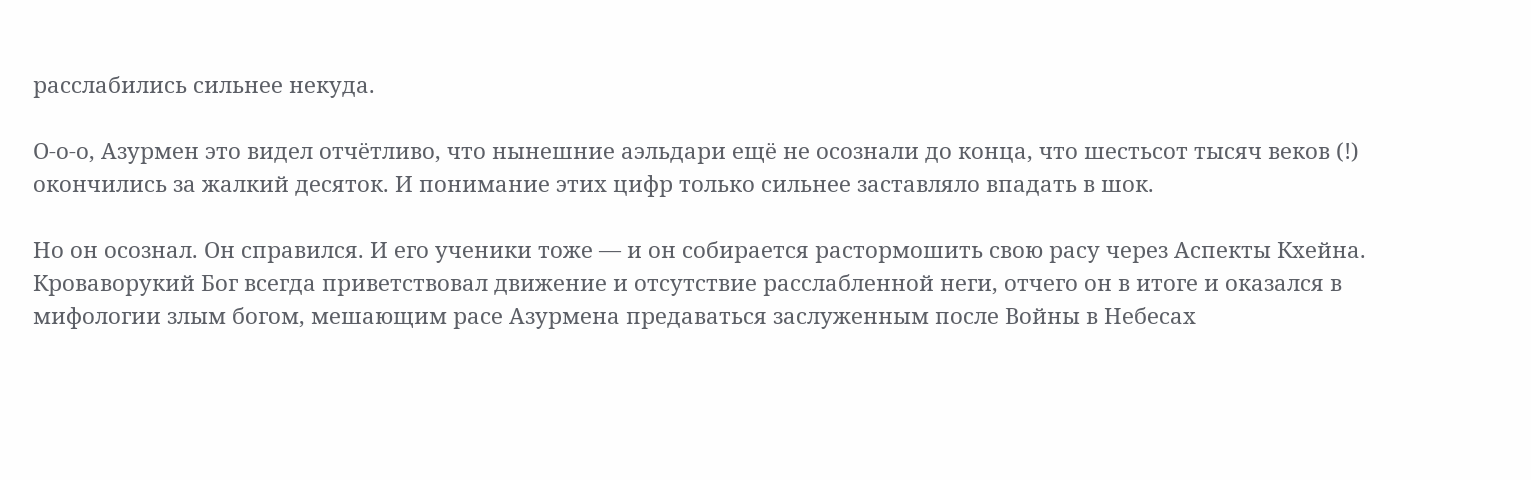расслабились сильнее некуда.

О-о-о, Азурмен это видел отчётливо, что нынешние аэльдари ещё не осознали до конца, что шестьсот тысяч веков (!) окончились за жалкий десяток. И понимание этих цифр только сильнее заставляло впадать в шок.

Но он осознал. Он справился. И его ученики тоже — и он собирается растормошить свою расу через Аспекты Кхейна. Кроваворукий Бог всегда приветствовал движение и отсутствие расслабленной неги, отчего он в итоге и оказался в мифологии злым богом, мешающим расе Азурмена предаваться заслуженным после Войны в Небесах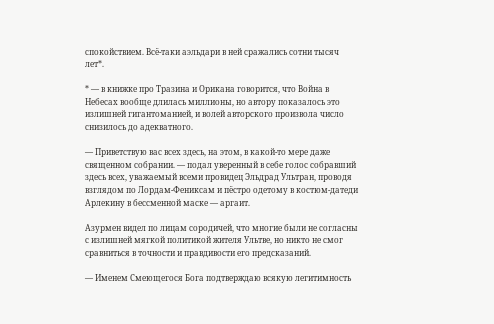спокойствием. Всё-таки аэльдари в ней сражались сотни тысяч лет*.

* — в книжке про Тразина и Орикана говорится, что Война в Небесах вообще длилась миллионы, но автору показалось это излишней гигантоманией, и волей авторского произвола число снизилось до адекватного.

— Приветствую вас всех здесь, на этом, в какой-то мере даже священном собрании. — подал уверенный в себе голос собравший здесь всех, уважаемый всеми провидец Эльдрад Ультран, проводя взглядом по Лордам-Фениксам и пёстро одетому в костюм-датеди Арлекину в бессменной маске — аргаит.

Азурмен видел по лицам сородичей, что многие были не согласны с излишней мягкой политикой жителя Ультве, но никто не смог сравниться в точности и правдивости его предсказаний.

— Именем Смеющегося Бога подтверждаю всякую легитимность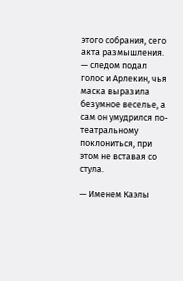этого собрания, сего акта размышления. — следом подал голос и Арлекин, чья маска выразила безумное веселье, а сам он умудрился по-театральному поклониться, при этом не вставая со стула.

— Именем Каэлы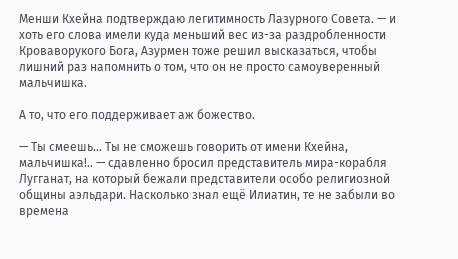Менши Кхейна подтверждаю легитимность Лазурного Совета. — и хоть его слова имели куда меньший вес из-за раздробленности Кроваворукого Бога, Азурмен тоже решил высказаться, чтобы лишний раз напомнить о том, что он не просто самоуверенный мальчишка.

А то, что его поддерживает аж божество.

— Ты смеешь… Ты не сможешь говорить от имени Кхейна, мальчишка!.. — сдавленно бросил представитель мира-корабля Лугганат, на который бежали представители особо религиозной общины аэльдари. Насколько знал ещё Илиатин, те не забыли во времена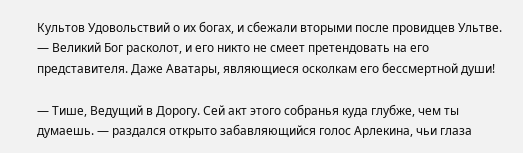Культов Удовольствий о их богах, и сбежали вторыми после провидцев Ультве. — Великий Бог расколот, и его никто не смеет претендовать на его представителя. Даже Аватары, являющиеся осколкам его бессмертной души!

— Тише, Ведущий в Дорогу. Сей акт этого собранья куда глубже, чем ты думаешь. — раздался открыто забавляющийся голос Арлекина, чьи глаза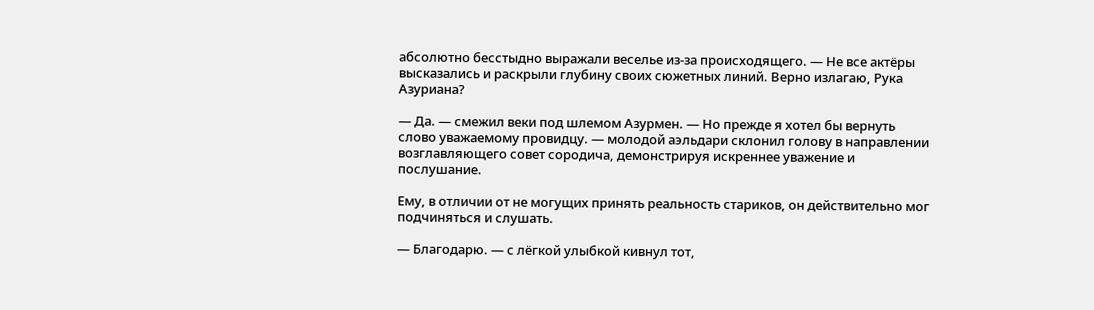абсолютно бесстыдно выражали веселье из-за происходящего. — Не все актёры высказались и раскрыли глубину своих сюжетных линий. Верно излагаю, Рука Азуриана?

— Да. — смежил веки под шлемом Азурмен. — Но прежде я хотел бы вернуть слово уважаемому провидцу. — молодой аэльдари склонил голову в направлении возглавляющего совет сородича, демонстрируя искреннее уважение и послушание.

Ему, в отличии от не могущих принять реальность стариков, он действительно мог подчиняться и слушать.

— Благодарю. — с лёгкой улыбкой кивнул тот,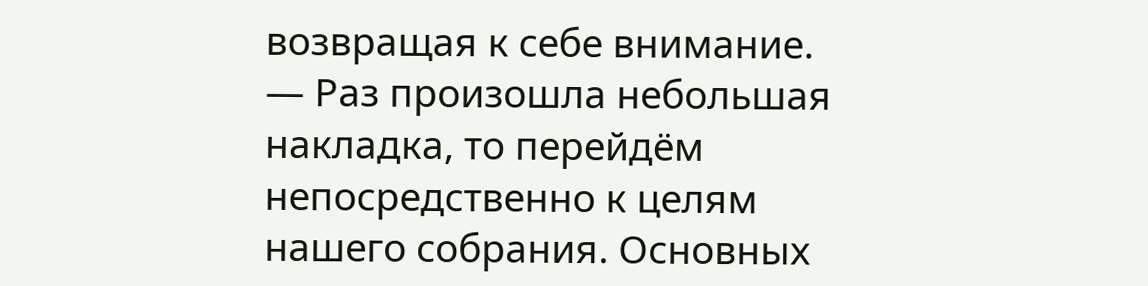возвращая к себе внимание. — Раз произошла небольшая накладка, то перейдём непосредственно к целям нашего собрания. Основных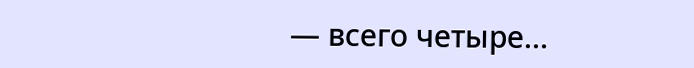— всего четыре…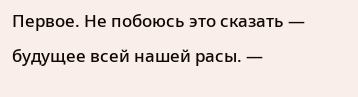Первое. Не побоюсь это сказать — будущее всей нашей расы. —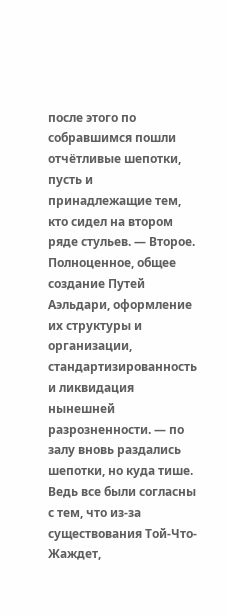после этого по собравшимся пошли отчётливые шепотки, пусть и принадлежащие тем, кто сидел на втором ряде стульев. — Второе. Полноценное, общее создание Путей Аэльдари, оформление их структуры и организации, стандартизированность и ликвидация нынешней разрозненности. — по залу вновь раздались шепотки, но куда тише. Ведь все были согласны с тем, что из-за существования Той-Что-Жаждет,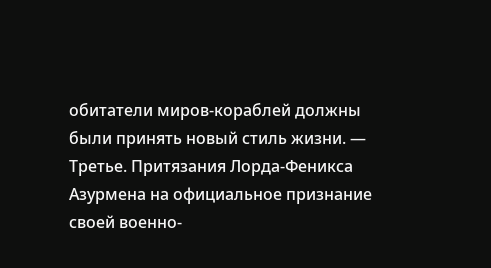обитатели миров-кораблей должны были принять новый стиль жизни. — Третье. Притязания Лорда-Феникса Азурмена на официальное признание своей военно-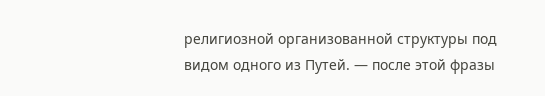религиозной организованной структуры под видом одного из Путей. — после этой фразы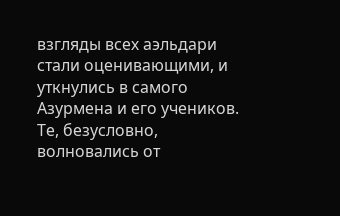взгляды всех аэльдари стали оценивающими, и уткнулись в самого Азурмена и его учеников. Те, безусловно, волновались от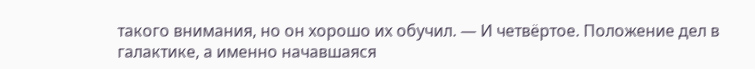такого внимания, но он хорошо их обучил. — И четвёртое. Положение дел в галактике, а именно начавшаяся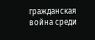гражданская война среди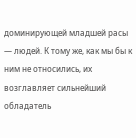доминирующей младшей расы — людей. К тому же, как мы бы к ним не относились, их возглавляет сильнейший обладатель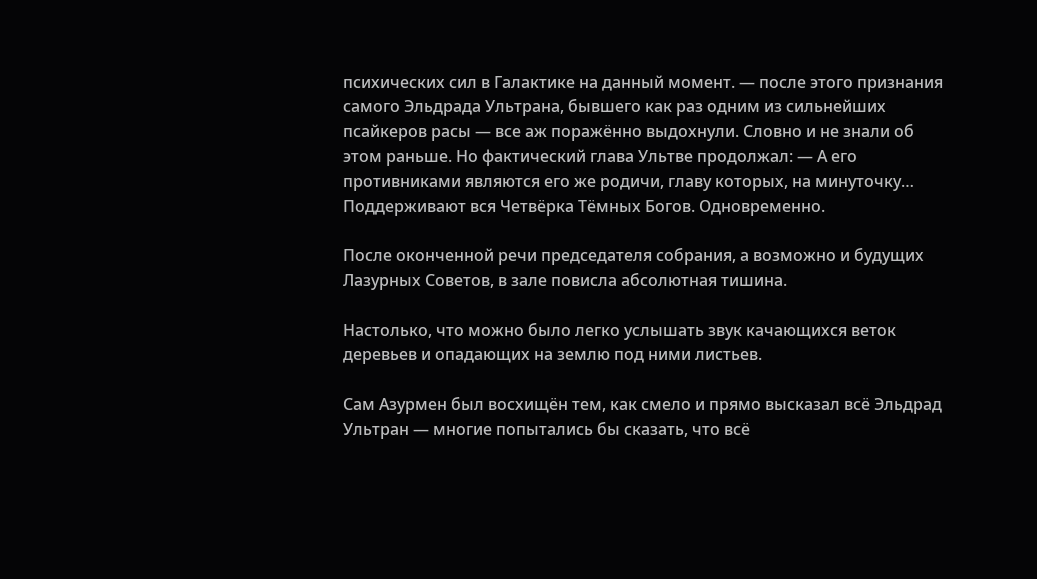психических сил в Галактике на данный момент. — после этого признания самого Эльдрада Ультрана, бывшего как раз одним из сильнейших псайкеров расы — все аж поражённо выдохнули. Словно и не знали об этом раньше. Но фактический глава Ультве продолжал: — А его противниками являются его же родичи, главу которых, на минуточку… Поддерживают вся Четвёрка Тёмных Богов. Одновременно.

После оконченной речи председателя собрания, а возможно и будущих Лазурных Советов, в зале повисла абсолютная тишина.

Настолько, что можно было легко услышать звук качающихся веток деревьев и опадающих на землю под ними листьев.

Сам Азурмен был восхищён тем, как смело и прямо высказал всё Эльдрад Ультран — многие попытались бы сказать, что всё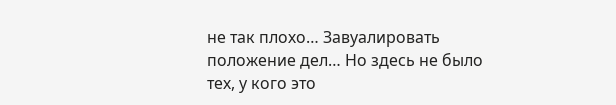не так плохо… Завуалировать положение дел… Но здесь не было тех, у кого это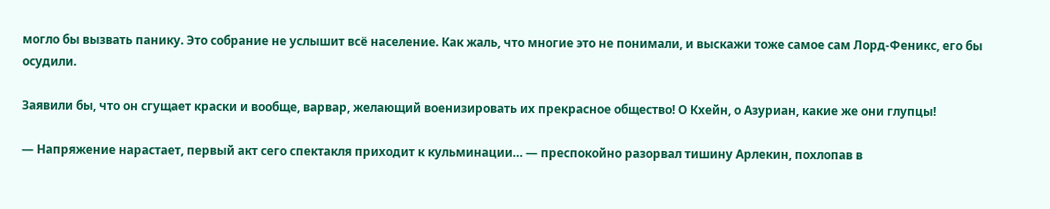могло бы вызвать панику. Это собрание не услышит всё население. Как жаль, что многие это не понимали, и выскажи тоже самое сам Лорд-Феникс, его бы осудили.

Заявили бы, что он сгущает краски и вообще, варвар, желающий военизировать их прекрасное общество! О Кхейн, о Азуриан, какие же они глупцы!

— Напряжение нарастает, первый акт сего спектакля приходит к кульминации… — преспокойно разорвал тишину Арлекин, похлопав в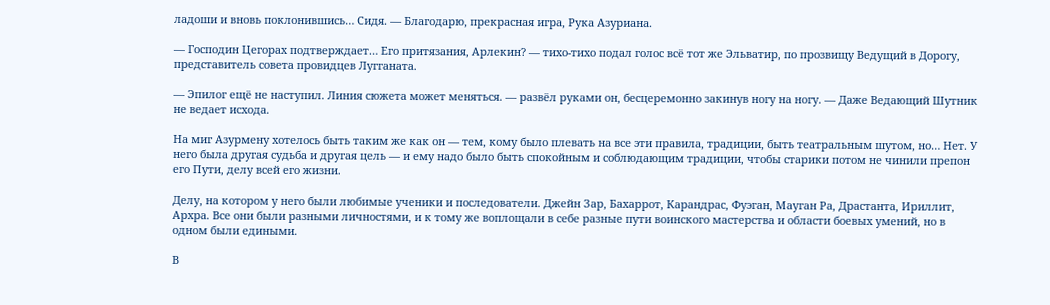ладоши и вновь поклонившись… Сидя. — Благодарю, прекрасная игра, Рука Азуриана.

— Господин Цегорах подтверждает… Его притязания, Арлекин? — тихо-тихо подал голос всё тот же Эльватир, по прозвищу Ведущий в Дорогу, представитель совета провидцев Лугганата.

— Эпилог ещё не наступил. Линия сюжета может меняться. — развёл руками он, бесцеремонно закинув ногу на ногу. — Даже Ведающий Шутник не ведает исхода.

На миг Азурмену хотелось быть таким же как он — тем, кому было плевать на все эти правила, традиции, быть театральным шутом, но… Нет. У него была другая судьба и другая цель — и ему надо было быть спокойным и соблюдающим традиции, чтобы старики потом не чинили препон его Пути, делу всей его жизни.

Делу, на котором у него были любимые ученики и последователи. Джейн Зар, Бахаррот, Карандрас, Фуэган, Мауган Ра, Драстанта, Ириллит, Архра. Все они были разными личностями, и к тому же воплощали в себе разные пути воинского мастерства и области боевых умений, но в одном были едиными.

В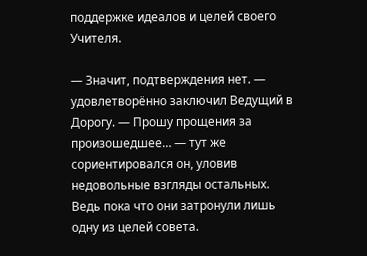поддержке идеалов и целей своего Учителя.

— Значит, подтверждения нет. — удовлетворённо заключил Ведущий в Дорогу. — Прошу прощения за произошедшее… — тут же сориентировался он, уловив недовольные взгляды остальных. Ведь пока что они затронули лишь одну из целей совета.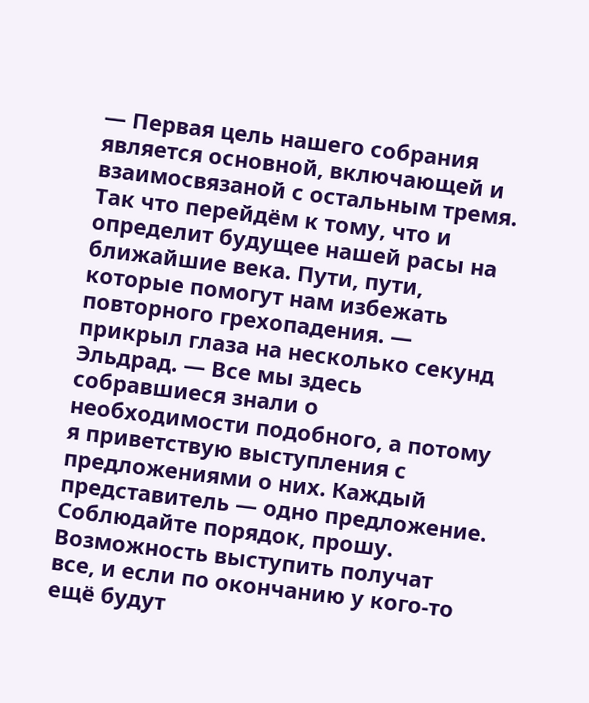— Первая цель нашего собрания является основной, включающей и взаимосвязаной с остальным тремя. Так что перейдём к тому, что и определит будущее нашей расы на ближайшие века. Пути, пути, которые помогут нам избежать повторного грехопадения. — прикрыл глаза на несколько секунд Эльдрад. — Все мы здесь собравшиеся знали о необходимости подобного, а потому я приветствую выступления с предложениями о них. Каждый представитель — одно предложение. Соблюдайте порядок, прошу. Возможность выступить получат все, и если по окончанию у кого-то ещё будут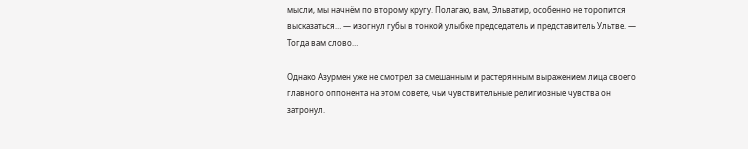мысли, мы начнём по второму кругу. Полагаю, вам, Эльватир, особенно не торопится высказаться… — изогнул губы в тонкой улыбке председатель и представитель Ультве. — Тогда вам слово…

Однако Азурмен уже не смотрел за смешанным и растерянным выражением лица своего главного оппонента на этом совете, чьи чувствительные религиозные чувства он затронул.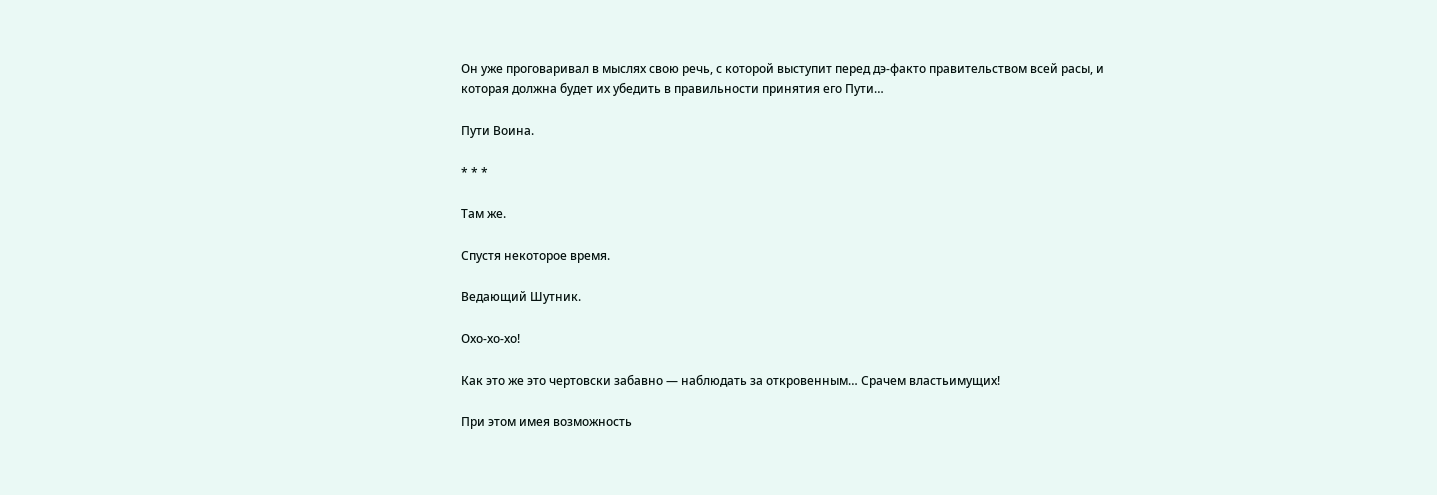Он уже проговаривал в мыслях свою речь, с которой выступит перед дэ-факто правительством всей расы, и которая должна будет их убедить в правильности принятия его Пути…

Пути Воина.

* * *

Там же.

Спустя некоторое время.

Ведающий Шутник.

Охо-хо-хо!

Как это же это чертовски забавно — наблюдать за откровенным… Срачем властьимущих!

При этом имея возможность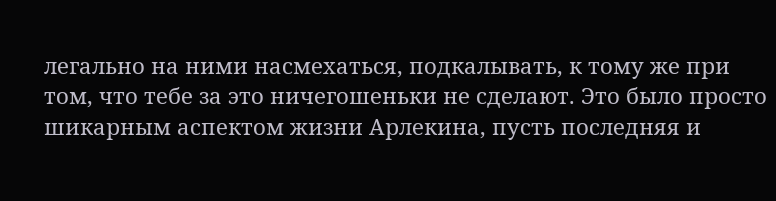легально на ними насмехаться, подкалывать, к тому же при том, что тебе за это ничегошеньки не сделают. Это было просто шикарным аспектом жизни Арлекина, пусть последняя и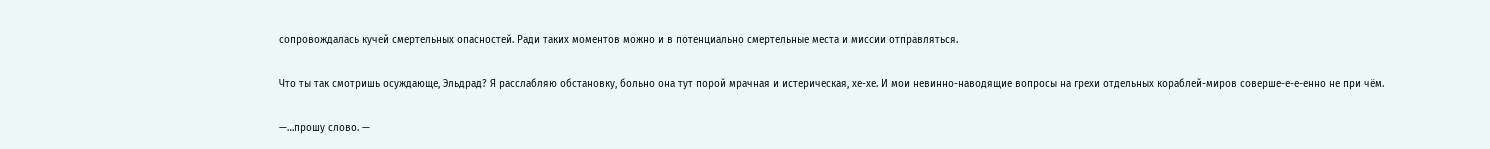сопровождалась кучей смертельных опасностей. Ради таких моментов можно и в потенциально смертельные места и миссии отправляться.

Что ты так смотришь осуждающе, Эльдрад? Я расслабляю обстановку, больно она тут порой мрачная и истерическая, хе-хе. И мои невинно-наводящие вопросы на грехи отдельных кораблей-миров соверше-е-е-енно не при чём.

—…прошу слово. —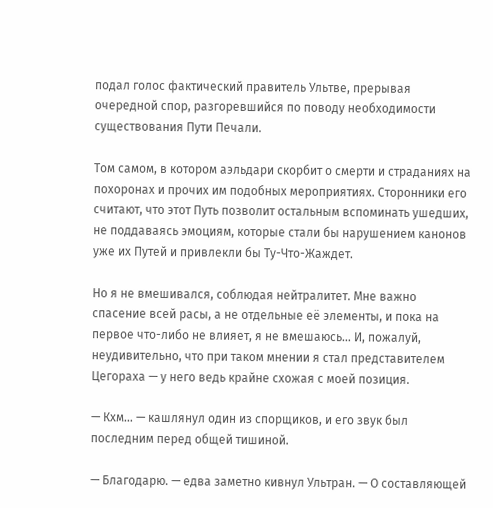подал голос фактический правитель Ультве, прерывая очередной спор, разгоревшийся по поводу необходимости существования Пути Печали.

Том самом, в котором аэльдари скорбит о смерти и страданиях на похоронах и прочих им подобных мероприятиях. Сторонники его считают, что этот Путь позволит остальным вспоминать ушедших, не поддаваясь эмоциям, которые стали бы нарушением канонов уже их Путей и привлекли бы Ту-Что-Жаждет.

Но я не вмешивался, соблюдая нейтралитет. Мне важно спасение всей расы, а не отдельные её элементы, и пока на первое что-либо не влияет, я не вмешаюсь… И, пожалуй, неудивительно, что при таком мнении я стал представителем Цегораха — у него ведь крайне схожая с моей позиция.

— Кхм… — кашлянул один из спорщиков, и его звук был последним перед общей тишиной.

— Благодарю. — едва заметно кивнул Ультран. — О составляющей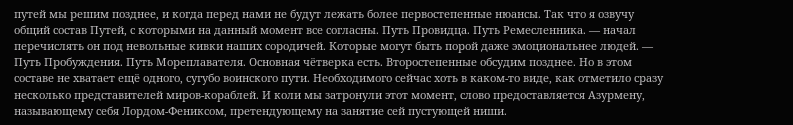путей мы решим позднее, и когда перед нами не будут лежать более первостепенные нюансы. Так что я озвучу общий состав Путей, с которыми на данный момент все согласны. Путь Провидца. Путь Ремесленника. — начал перечислять он под невольные кивки наших сородичей. Которые могут быть порой даже эмоциональнее людей. — Путь Пробуждения. Путь Мореплавателя. Основная чётверка есть. Второстепенные обсудим позднее. Но в этом составе не хватает ещё одного, сугубо воинского пути. Необходимого сейчас хоть в каком-то виде, как отметило сразу несколько представителей миров-кораблей. И коли мы затронули этот момент, слово предоставляется Азурмену, называющему себя Лордом-Фениксом, претендующему на занятие сей пустующей ниши.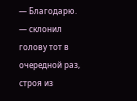— Благодарю. — склонил голову тот в очередной раз, строя из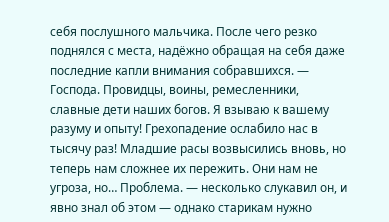себя послушного мальчика. После чего резко поднялся с места, надёжно обращая на себя даже последние капли внимания собравшихся. — Господа. Провидцы, воины, ремесленники, славные дети наших богов. Я взываю к вашему разуму и опыту! Грехопадение ослабило нас в тысячу раз! Младшие расы возвысились вновь, но теперь нам сложнее их пережить. Они нам не угроза, но… Проблема. — несколько слукавил он, и явно знал об этом — однако старикам нужно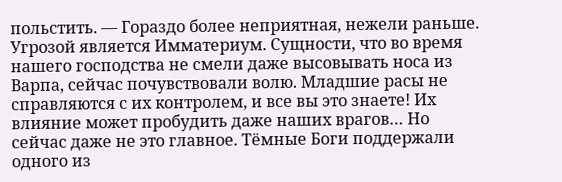польстить. — Гораздо более неприятная, нежели раньше. Угрозой является Имматериум. Сущности, что во время нашего господства не смели даже высовывать носа из Варпа, сейчас почувствовали волю. Младшие расы не справляются с их контролем, и все вы это знаете! Их влияние может пробудить даже наших врагов… Но сейчас даже не это главное. Тёмные Боги поддержали одного из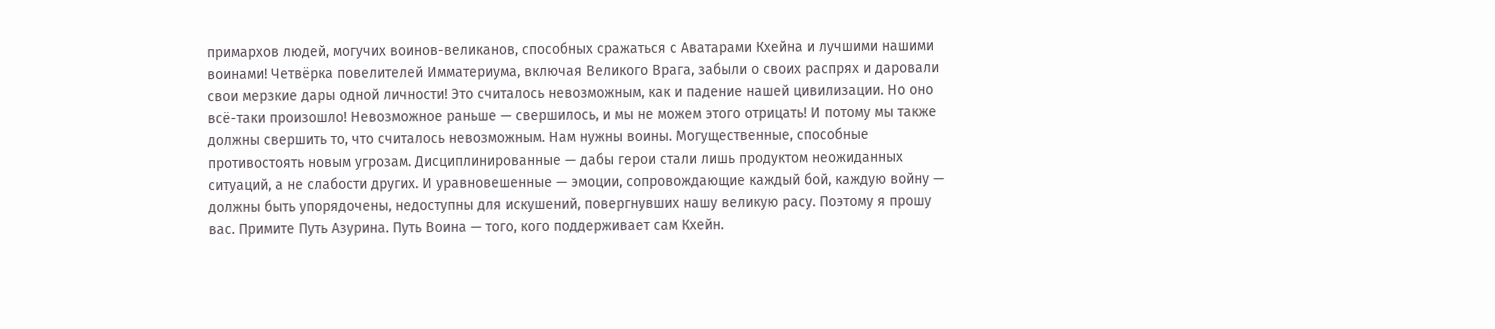примархов людей, могучих воинов-великанов, способных сражаться с Аватарами Кхейна и лучшими нашими воинами! Четвёрка повелителей Имматериума, включая Великого Врага, забыли о своих распрях и даровали свои мерзкие дары одной личности! Это считалось невозможным, как и падение нашей цивилизации. Но оно всё-таки произошло! Невозможное раньше — свершилось, и мы не можем этого отрицать! И потому мы также должны свершить то, что считалось невозможным. Нам нужны воины. Могущественные, способные противостоять новым угрозам. Дисциплинированные — дабы герои стали лишь продуктом неожиданных ситуаций, а не слабости других. И уравновешенные — эмоции, сопровождающие каждый бой, каждую войну — должны быть упорядочены, недоступны для искушений, повергнувших нашу великую расу. Поэтому я прошу вас. Примите Путь Азурина. Путь Воина — того, кого поддерживает сам Кхейн.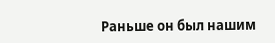Раньше он был нашим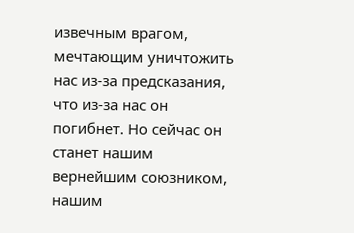извечным врагом, мечтающим уничтожить нас из-за предсказания, что из-за нас он погибнет. Но сейчас он станет нашим вернейшим союзником, нашим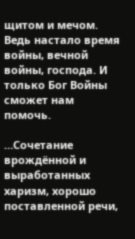щитом и мечом. Ведь настало время войны, вечной войны, господа. И только Бог Войны сможет нам помочь.

…Сочетание врождённой и выработанных харизм, хорошо поставленной речи,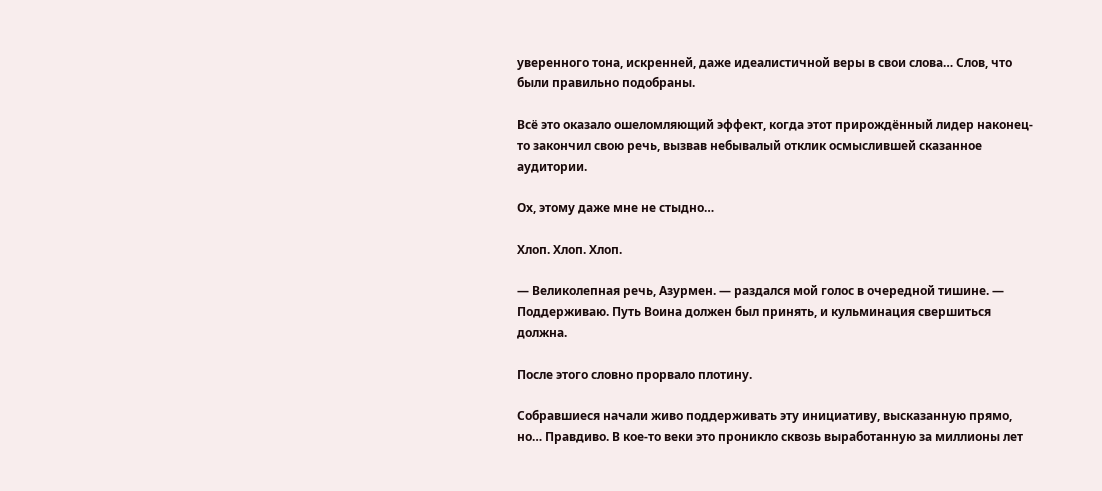уверенного тона, искренней, даже идеалистичной веры в свои слова… Слов, что были правильно подобраны.

Всё это оказало ошеломляющий эффект, когда этот прирождённый лидер наконец-то закончил свою речь, вызвав небывалый отклик осмыслившей сказанное аудитории.

Ох, этому даже мне не стыдно…

Хлоп. Хлоп. Хлоп.

— Великолепная речь, Азурмен. — раздался мой голос в очередной тишине. — Поддерживаю. Путь Воина должен был принять, и кульминация свершиться должна.

После этого словно прорвало плотину.

Собравшиеся начали живо поддерживать эту инициативу, высказанную прямо, но… Правдиво. В кое-то веки это проникло сквозь выработанную за миллионы лет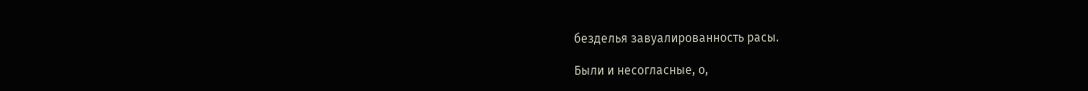безделья завуалированность расы.

Были и несогласные, о,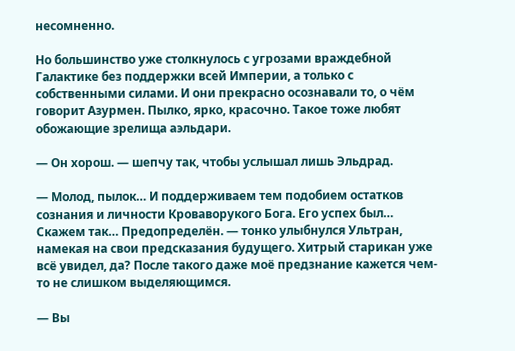несомненно.

Но большинство уже столкнулось с угрозами враждебной Галактике без поддержки всей Империи, а только с собственными силами. И они прекрасно осознавали то, о чём говорит Азурмен. Пылко, ярко, красочно. Такое тоже любят обожающие зрелища аэльдари.

— Он хорош. — шепчу так, чтобы услышал лишь Эльдрад.

— Молод, пылок… И поддерживаем тем подобием остатков сознания и личности Кроваворукого Бога. Его успех был… Скажем так… Предопределён. — тонко улыбнулся Ультран, намекая на свои предсказания будущего. Хитрый старикан уже всё увидел, да? После такого даже моё предзнание кажется чем-то не слишком выделяющимся.

— Вы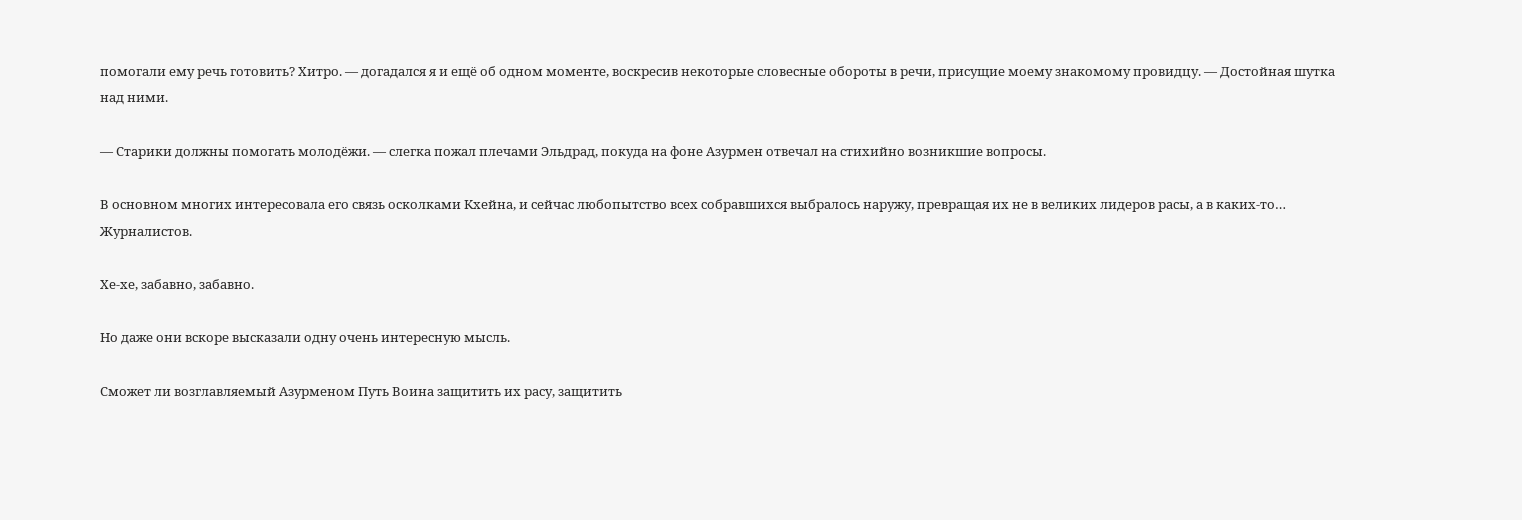помогали ему речь готовить? Хитро. — догадался я и ещё об одном моменте, воскресив некоторые словесные обороты в речи, присущие моему знакомому провидцу. — Достойная шутка над ними.

— Старики должны помогать молодёжи. — слегка пожал плечами Эльдрад, покуда на фоне Азурмен отвечал на стихийно возникшие вопросы.

В основном многих интересовала его связь осколками Кхейна, и сейчас любопытство всех собравшихся выбралось наружу, превращая их не в великих лидеров расы, а в каких-то… Журналистов.

Хе-хе, забавно, забавно.

Но даже они вскоре высказали одну очень интересную мысль.

Сможет ли возглавляемый Азурменом Путь Воина защитить их расу, защитить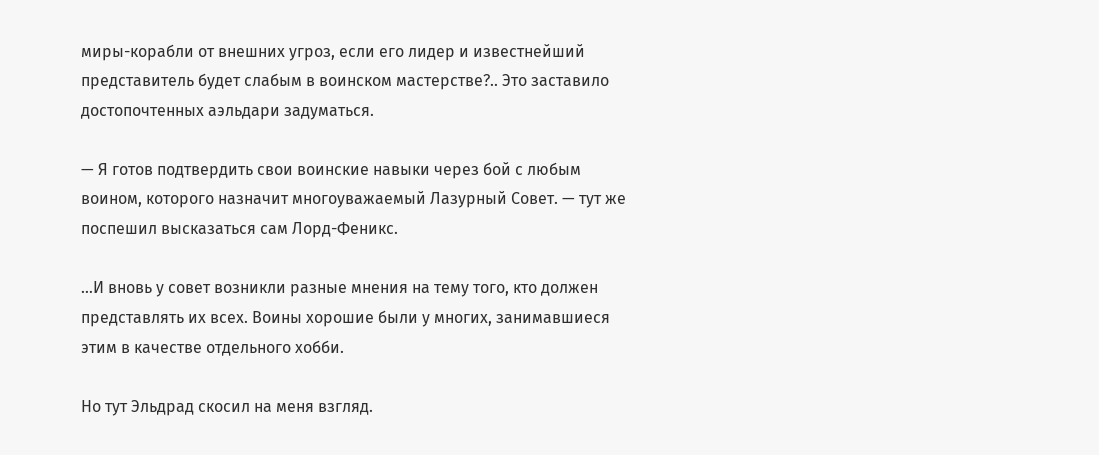миры-корабли от внешних угроз, если его лидер и известнейший представитель будет слабым в воинском мастерстве?.. Это заставило достопочтенных аэльдари задуматься.

— Я готов подтвердить свои воинские навыки через бой с любым воином, которого назначит многоуважаемый Лазурный Совет. — тут же поспешил высказаться сам Лорд-Феникс.

…И вновь у совет возникли разные мнения на тему того, кто должен представлять их всех. Воины хорошие были у многих, занимавшиеся этим в качестве отдельного хобби.

Но тут Эльдрад скосил на меня взгляд.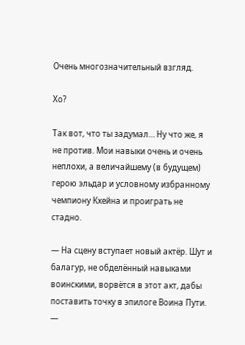Очень многозначительный взгляд.

Хо?

Так вот, что ты задумал… Ну что же, я не против. Мои навыки очень и очень неплохи, а величайшему (в будущем) герою эльдар и условному избранному чемпиону Кхейна и проиграть не стадно.

— На сцену вступает новый актёр. Шут и балагур, не обделённый навыками воинскими, ворвётся в этот акт, дабы поставить точку в эпилоге Воина Пути. —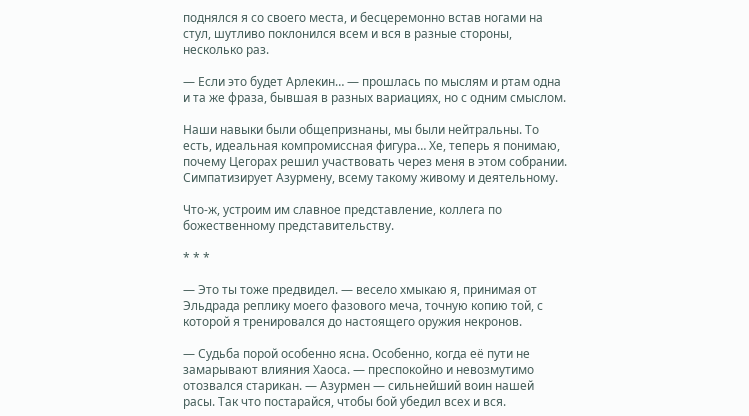поднялся я со своего места, и бесцеремонно встав ногами на стул, шутливо поклонился всем и вся в разные стороны, несколько раз.

— Если это будет Арлекин… — прошлась по мыслям и ртам одна и та же фраза, бывшая в разных вариациях, но с одним смыслом.

Наши навыки были общепризнаны, мы были нейтральны. То есть, идеальная компромиссная фигура… Хе, теперь я понимаю, почему Цегорах решил участвовать через меня в этом собрании. Симпатизирует Азурмену, всему такому живому и деятельному.

Что-ж, устроим им славное представление, коллега по божественному представительству.

* * *

— Это ты тоже предвидел. — весело хмыкаю я, принимая от Эльдрада реплику моего фазового меча, точную копию той, с которой я тренировался до настоящего оружия некронов.

— Судьба порой особенно ясна. Особенно, когда её пути не замарывают влияния Хаоса. — преспокойно и невозмутимо отозвался старикан. — Азурмен — сильнейший воин нашей расы. Так что постарайся, чтобы бой убедил всех и вся.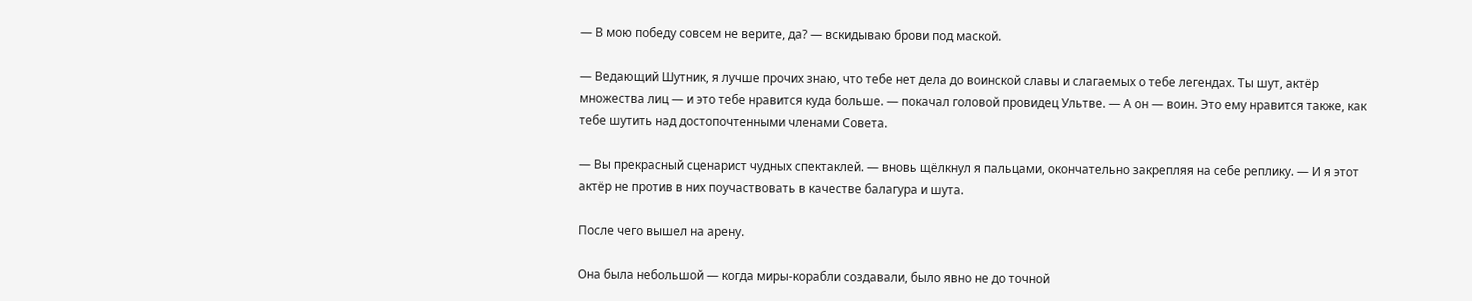— В мою победу совсем не верите, да? — вскидываю брови под маской.

— Ведающий Шутник, я лучше прочих знаю, что тебе нет дела до воинской славы и слагаемых о тебе легендах. Ты шут, актёр множества лиц — и это тебе нравится куда больше. — покачал головой провидец Ультве. — А он — воин. Это ему нравится также, как тебе шутить над достопочтенными членами Совета.

— Вы прекрасный сценарист чудных спектаклей. — вновь щёлкнул я пальцами, окончательно закрепляя на себе реплику. — И я этот актёр не против в них поучаствовать в качестве балагура и шута.

После чего вышел на арену.

Она была небольшой — когда миры-корабли создавали, было явно не до точной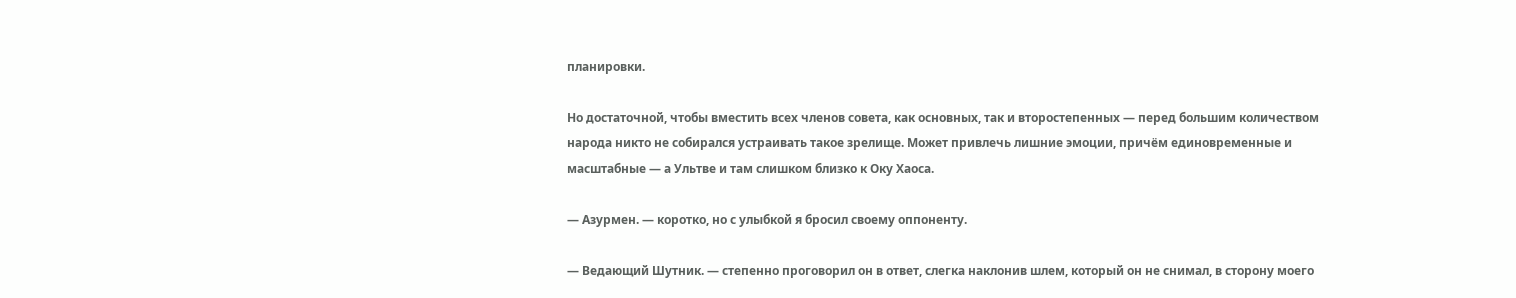планировки.

Но достаточной, чтобы вместить всех членов совета, как основных, так и второстепенных — перед большим количеством народа никто не собирался устраивать такое зрелище. Может привлечь лишние эмоции, причём единовременные и масштабные — а Ультве и там слишком близко к Оку Хаоса.

— Азурмен. — коротко, но с улыбкой я бросил своему оппоненту.

— Ведающий Шутник. — степенно проговорил он в ответ, слегка наклонив шлем, который он не снимал, в сторону моего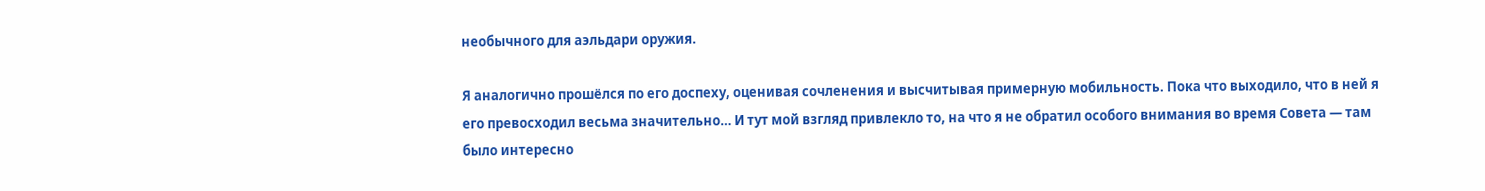необычного для аэльдари оружия.

Я аналогично прошёлся по его доспеху, оценивая сочленения и высчитывая примерную мобильность. Пока что выходило, что в ней я его превосходил весьма значительно… И тут мой взгляд привлекло то, на что я не обратил особого внимания во время Совета — там было интересно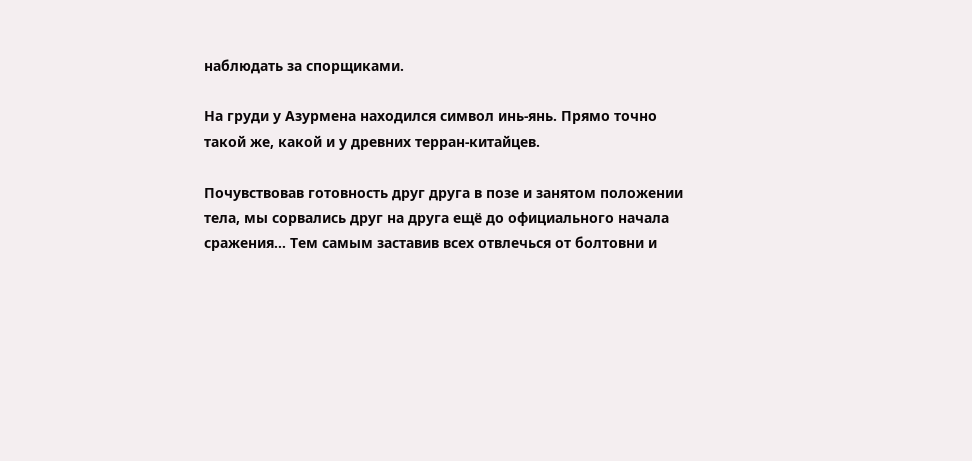наблюдать за спорщиками.

На груди у Азурмена находился символ инь-янь. Прямо точно такой же, какой и у древних терран-китайцев.

Почувствовав готовность друг друга в позе и занятом положении тела, мы сорвались друг на друга ещё до официального начала сражения… Тем самым заставив всех отвлечься от болтовни и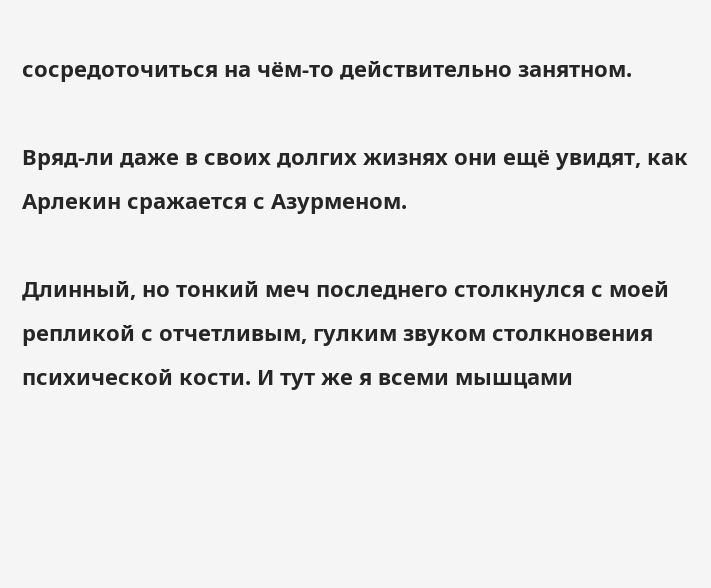сосредоточиться на чём-то действительно занятном.

Вряд-ли даже в своих долгих жизнях они ещё увидят, как Арлекин сражается с Азурменом.

Длинный, но тонкий меч последнего столкнулся с моей репликой с отчетливым, гулким звуком столкновения психической кости. И тут же я всеми мышцами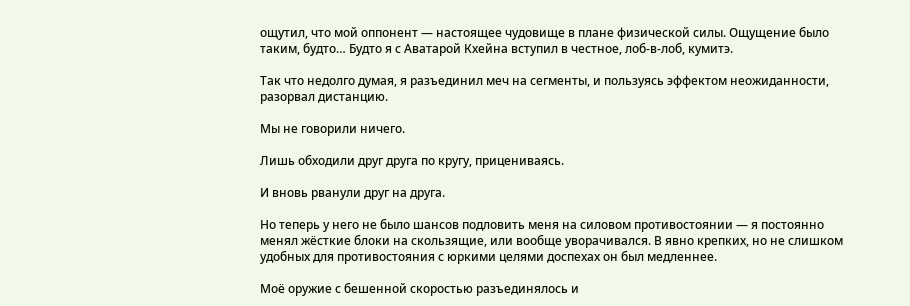ощутил, что мой оппонент — настоящее чудовище в плане физической силы. Ощущение было таким, будто… Будто я с Аватарой Кхейна вступил в честное, лоб-в-лоб, кумитэ.

Так что недолго думая, я разъединил меч на сегменты, и пользуясь эффектом неожиданности, разорвал дистанцию.

Мы не говорили ничего.

Лишь обходили друг друга по кругу, прицениваясь.

И вновь рванули друг на друга.

Но теперь у него не было шансов подловить меня на силовом противостоянии — я постоянно менял жёсткие блоки на скользящие, или вообще уворачивался. В явно крепких, но не слишком удобных для противостояния с юркими целями доспехах он был медленнее.

Моё оружие с бешенной скоростью разъединялось и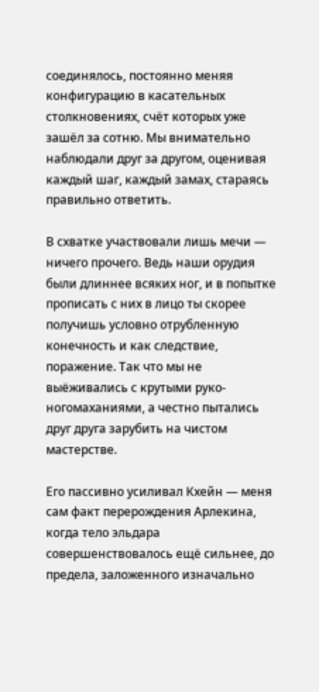соединялось, постоянно меняя конфигурацию в касательных столкновениях, счёт которых уже зашёл за сотню. Мы внимательно наблюдали друг за другом, оценивая каждый шаг, каждый замах, стараясь правильно ответить.

В схватке участвовали лишь мечи — ничего прочего. Ведь наши орудия были длиннее всяких ног, и в попытке прописать с них в лицо ты скорее получишь условно отрубленную конечность и как следствие, поражение. Так что мы не выёживались с крутыми руко-ногомаханиями, а честно пытались друг друга зарубить на чистом мастерстве.

Его пассивно усиливал Кхейн — меня сам факт перерождения Арлекина, когда тело эльдара совершенствовалось ещё сильнее, до предела, заложенного изначально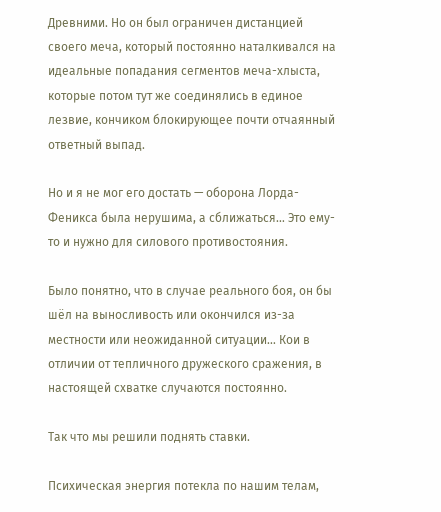Древними. Но он был ограничен дистанцией своего меча, который постоянно наталкивался на идеальные попадания сегментов меча-хлыста, которые потом тут же соединялись в единое лезвие, кончиком блокирующее почти отчаянный ответный выпад.

Но и я не мог его достать — оборона Лорда-Феникса была нерушима, а сближаться… Это ему-то и нужно для силового противостояния.

Было понятно, что в случае реального боя, он бы шёл на выносливость или окончился из-за местности или неожиданной ситуации… Кои в отличии от тепличного дружеского сражения, в настоящей схватке случаются постоянно.

Так что мы решили поднять ставки.

Психическая энергия потекла по нашим телам,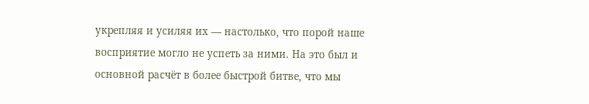укрепляя и усиляя их — настолько, что порой наше восприятие могло не успеть за ними. На это был и основной расчёт в более быстрой битве, что мы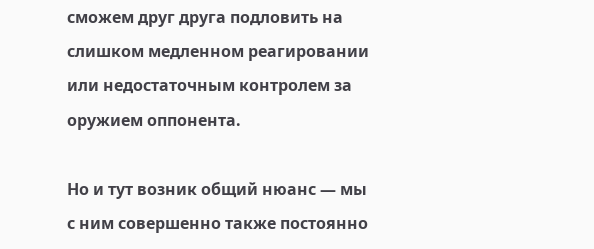сможем друг друга подловить на слишком медленном реагировании или недостаточным контролем за оружием оппонента.

Но и тут возник общий нюанс — мы с ним совершенно также постоянно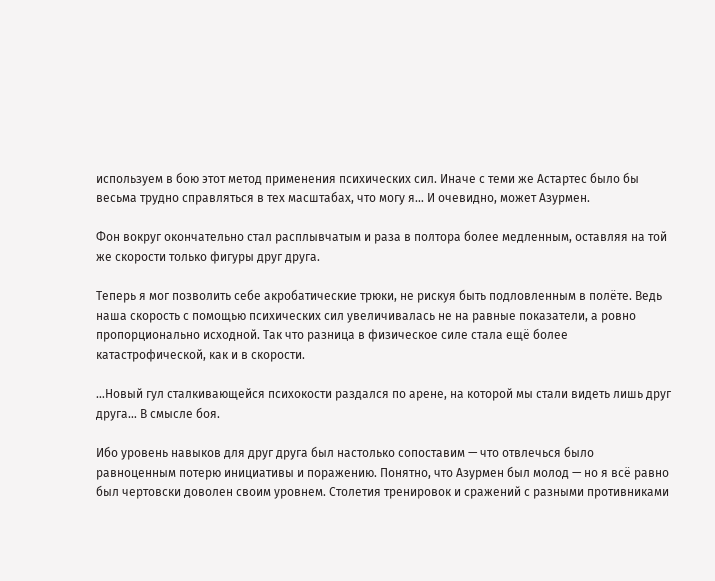используем в бою этот метод применения психических сил. Иначе с теми же Астартес было бы весьма трудно справляться в тех масштабах, что могу я… И очевидно, может Азурмен.

Фон вокруг окончательно стал расплывчатым и раза в полтора более медленным, оставляя на той же скорости только фигуры друг друга.

Теперь я мог позволить себе акробатические трюки, не рискуя быть подловленным в полёте. Ведь наша скорость с помощью психических сил увеличивалась не на равные показатели, а ровно пропорционально исходной. Так что разница в физическое силе стала ещё более катастрофической, как и в скорости.

…Новый гул сталкивающейся психокости раздался по арене, на которой мы стали видеть лишь друг друга… В смысле боя.

Ибо уровень навыков для друг друга был настолько сопоставим — что отвлечься было равноценным потерю инициативы и поражению. Понятно, что Азурмен был молод — но я всё равно был чертовски доволен своим уровнем. Столетия тренировок и сражений с разными противниками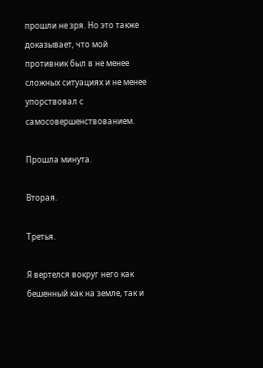прошли не зря. Но это также доказывает, что мой противник был в не менее сложных ситуациях и не менее упорствовал с самосовершенствованием.

Прошла минута.

Вторая.

Третья.

Я вертелся вокруг него как бешенный как на земле, так и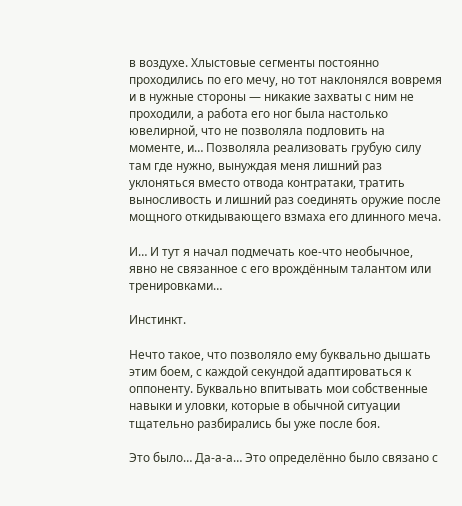в воздухе. Хлыстовые сегменты постоянно проходились по его мечу, но тот наклонялся вовремя и в нужные стороны — никакие захваты с ним не проходили, а работа его ног была настолько ювелирной, что не позволяла подловить на моменте, и… Позволяла реализовать грубую силу там где нужно, вынуждая меня лишний раз уклоняться вместо отвода контратаки, тратить выносливость и лишний раз соединять оружие после мощного откидывающего взмаха его длинного меча.

И… И тут я начал подмечать кое-что необычное, явно не связанное с его врождённым талантом или тренировками…

Инстинкт.

Нечто такое, что позволяло ему буквально дышать этим боем, с каждой секундой адаптироваться к оппоненту. Буквально впитывать мои собственные навыки и уловки, которые в обычной ситуации тщательно разбирались бы уже после боя.

Это было… Да-а-а… Это определённо было связано с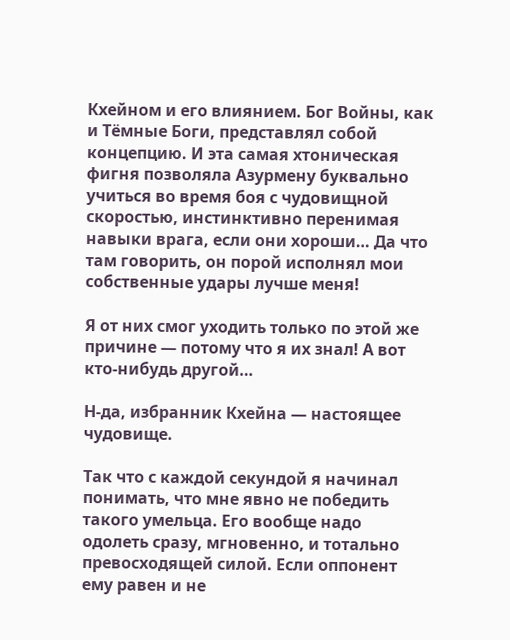Кхейном и его влиянием. Бог Войны, как и Тёмные Боги, представлял собой концепцию. И эта самая хтоническая фигня позволяла Азурмену буквально учиться во время боя с чудовищной скоростью, инстинктивно перенимая навыки врага, если они хороши… Да что там говорить, он порой исполнял мои собственные удары лучше меня!

Я от них смог уходить только по этой же причине — потому что я их знал! А вот кто-нибудь другой…

Н-да, избранник Кхейна — настоящее чудовище.

Так что с каждой секундой я начинал понимать, что мне явно не победить такого умельца. Его вообще надо одолеть сразу, мгновенно, и тотально превосходящей силой. Если оппонент ему равен и не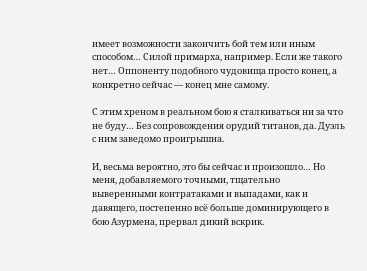имеет возможности закончить бой тем или иным способом… Силой примарха, например. Если же такого нет… Оппоненту подобного чудовища просто конец, а конкретно сейчас — конец мне самому.

С этим хреном в реальном бою я сталкиваться ни за что не буду… Без сопровождения орудий титанов, да. Дуэль с ним заведомо проигрышна.

И, весьма вероятно, это бы сейчас и произошло… Но меня, добавляемого точными, тщательно выверенными контратаками и выпадами, как и давящего, постепенно всё больше доминирующего в бою Азурмена, прервал дикий вскрик.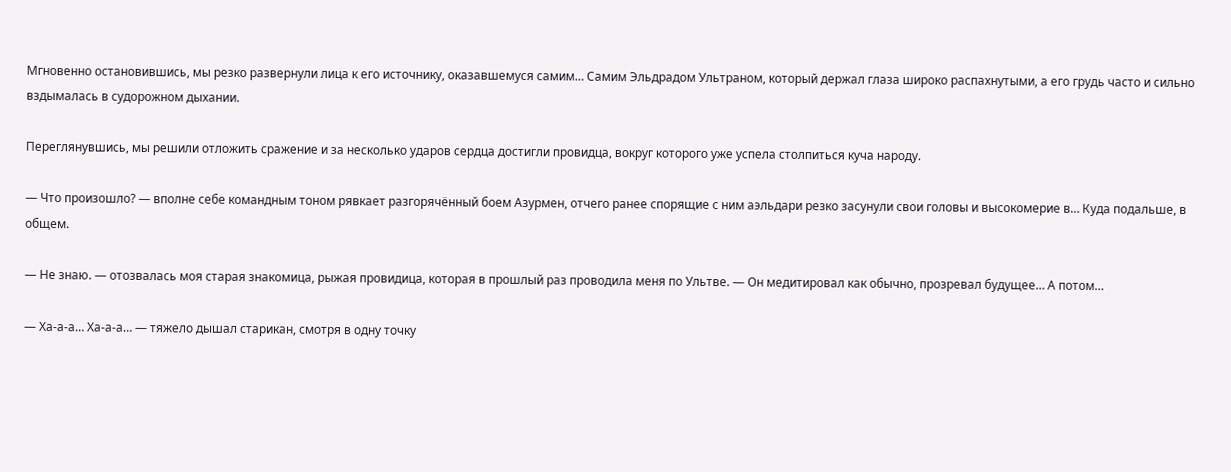Мгновенно остановившись, мы резко развернули лица к его источнику, оказавшемуся самим… Самим Эльдрадом Ультраном, который держал глаза широко распахнутыми, а его грудь часто и сильно вздымалась в судорожном дыхании.

Переглянувшись, мы решили отложить сражение и за несколько ударов сердца достигли провидца, вокруг которого уже успела столпиться куча народу.

— Что произошло? — вполне себе командным тоном рявкает разгорячённый боем Азурмен, отчего ранее спорящие с ним аэльдари резко засунули свои головы и высокомерие в… Куда подальше, в общем.

— Не знаю. — отозвалась моя старая знакомица, рыжая провидица, которая в прошлый раз проводила меня по Ультве. — Он медитировал как обычно, прозревал будущее… А потом…

— Ха-а-а… Ха-а-а… — тяжело дышал старикан, смотря в одну точку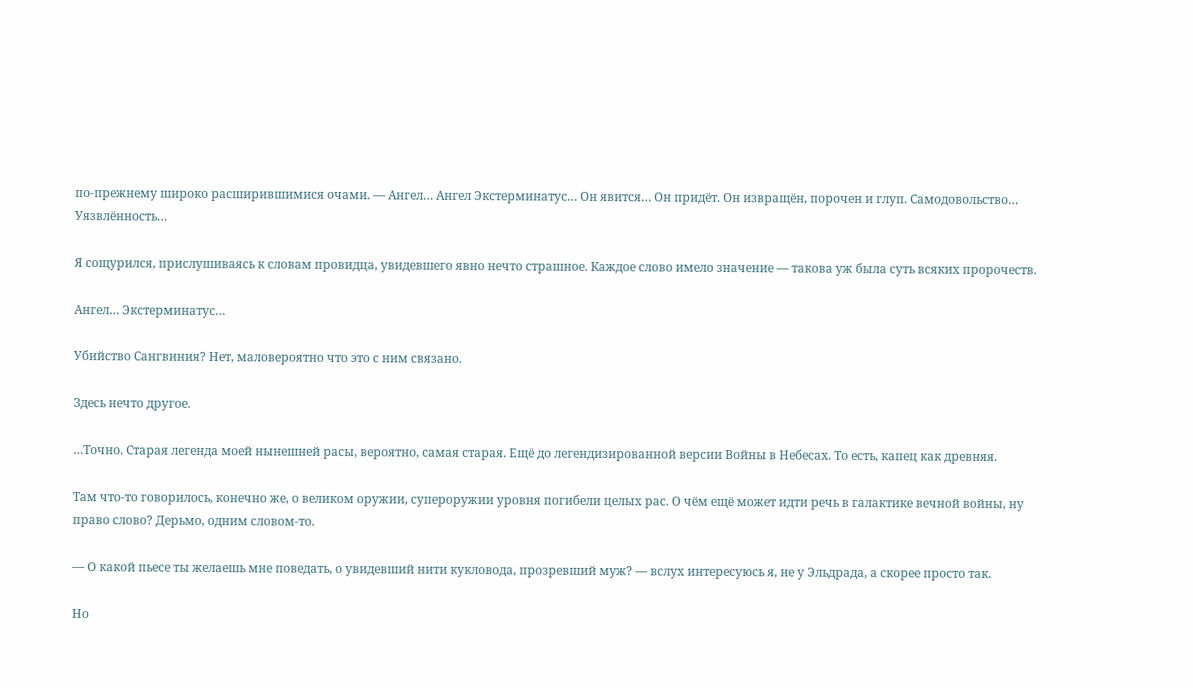по-прежнему широко расширившимися очами. — Ангел… Ангел Экстерминатус… Он явится… Он придёт. Он извращён, порочен и глуп. Самодовольство… Уязвлённость…

Я сощурился, прислушиваясь к словам провидца, увидевшего явно нечто страшное. Каждое слово имело значение — такова уж была суть всяких пророчеств.

Ангел… Экстерминатус…

Убийство Сангвиния? Нет, маловероятно что это с ним связано.

Здесь нечто другое.

…Точно. Старая легенда моей нынешней расы, вероятно, самая старая. Ещё до легендизированной версии Войны в Небесах. То есть, капец как древняя.

Там что-то говорилось, конечно же, о великом оружии, супероружии уровня погибели целых рас. О чём ещё может идти речь в галактике вечной войны, ну право слово? Дерьмо, одним словом-то.

— О какой пьесе ты желаешь мне поведать, о увидевший нити кукловода, прозревший муж? — вслух интересуюсь я, не у Эльдрада, а скорее просто так.

Но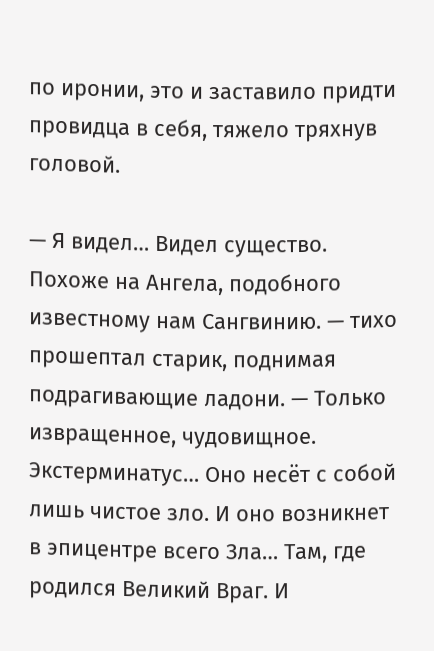по иронии, это и заставило придти провидца в себя, тяжело тряхнув головой.

— Я видел… Видел существо. Похоже на Ангела, подобного известному нам Сангвинию. — тихо прошептал старик, поднимая подрагивающие ладони. — Только извращенное, чудовищное. Экстерминатус… Оно несёт с собой лишь чистое зло. И оно возникнет в эпицентре всего Зла… Там, где родился Великий Враг. И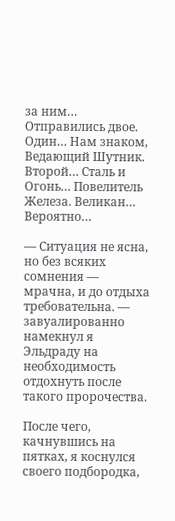за ним… Отправились двое. Один… Нам знаком, Ведающий Шутник. Второй… Сталь и Огонь… Повелитель Железа. Великан… Вероятно…

— Ситуация не ясна, но без всяких сомнения — мрачна, и до отдыха требовательна. — завуалированно намекнул я Эльдраду на необходимость отдохнуть после такого пророчества.

После чего, качнувшись на пятках, я коснулся своего подбородка,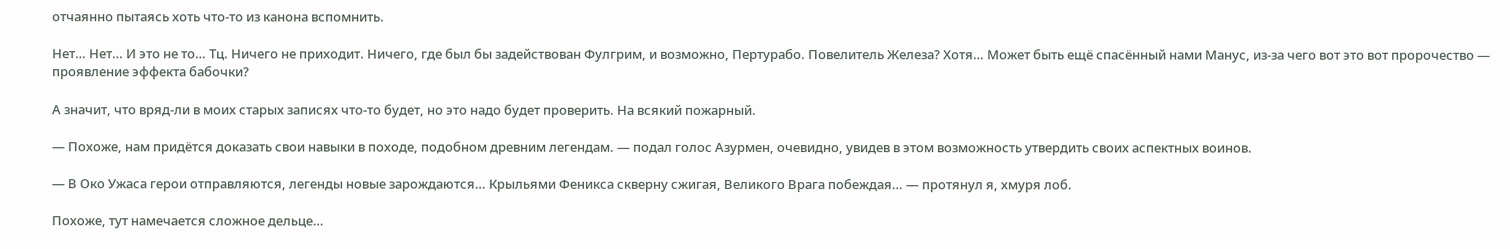отчаянно пытаясь хоть что-то из канона вспомнить.

Нет… Нет… И это не то… Тц. Ничего не приходит. Ничего, где был бы задействован Фулгрим, и возможно, Пертурабо. Повелитель Железа? Хотя… Может быть ещё спасённый нами Манус, из-за чего вот это вот пророчество — проявление эффекта бабочки?

А значит, что вряд-ли в моих старых записях что-то будет, но это надо будет проверить. На всякий пожарный.

— Похоже, нам придётся доказать свои навыки в походе, подобном древним легендам. — подал голос Азурмен, очевидно, увидев в этом возможность утвердить своих аспектных воинов.

— В Око Ужаса герои отправляются, легенды новые зарождаются… Крыльями Феникса скверну сжигая, Великого Врага побеждая… — протянул я, хмуря лоб.

Похоже, тут намечается сложное дельце…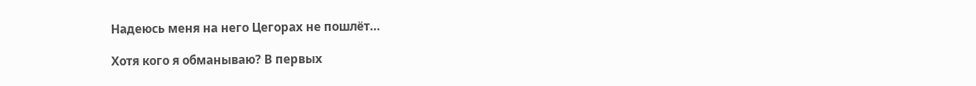Надеюсь меня на него Цегорах не пошлёт…

Хотя кого я обманываю? В первых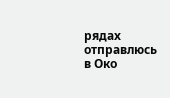рядах отправлюсь в Око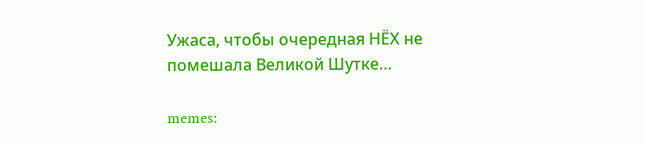Ужаса, чтобы очередная НЁХ не помешала Великой Шутке…

memes: